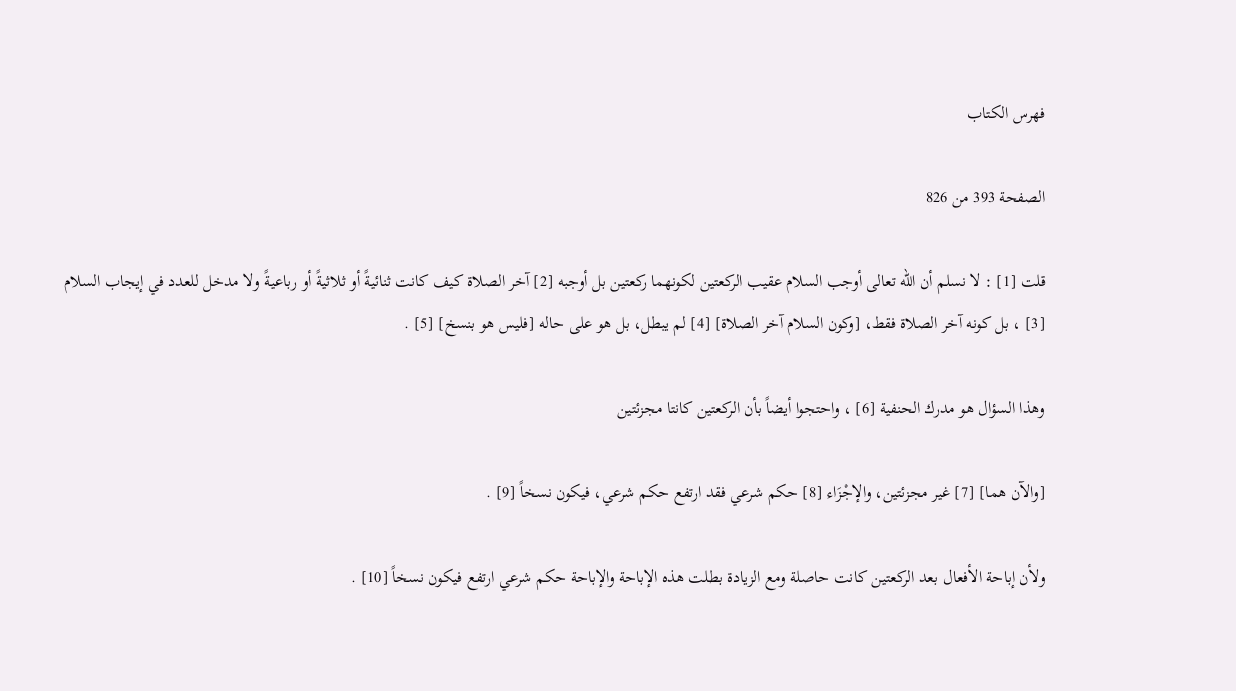فهرس الكتاب

الصفحة 393 من 826

قلت [1] : لا نسلم أن الله تعالى أوجب السلام عقيب الركعتين لكونهما ركعتين بل أوجبه [2] آخر الصلاة كيف كانت ثنائيةً أو ثلاثيةً أو رباعيةً ولا مدخل للعدد في إيجاب السلام [3] ، بل كونه آخر الصلاة فقط، [وكون السلام آخر الصلاة] [4] لم يبطل، بل هو على حاله [فليس هو بنسخ] [5] .

وهذا السؤال هو مدرك الحنفية [6] ، واحتجوا أيضاً بأن الركعتين كانتا مجزئتين

[والآن هما] [7] غير مجزئتين، والإجْزَاء [8] حكم شرعي فقد ارتفع حكم شرعي، فيكون نسخاً [9] .

ولأن إباحة الأفعال بعد الركعتين كانت حاصلة ومع الزيادة بطلت هذه الإباحة والإباحة حكم شرعي ارتفع فيكون نسخاً [10] .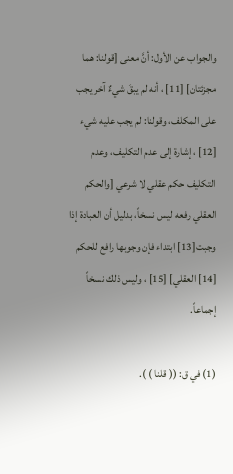والجواب عن الأول: أنَّ معنى [قولنا: هما مجزئتان] [11] ، أنه لم يبقَ شيءٌ آخر يجب على المكلف، وقولنا: لم يجب عليه شيء [12] ، إشارة إلى عدم التكليف، وعدم التكليف حكم عقلي لا شرعي [والحكم العقلي رفعه ليس نسخاً، بدليل أن العبادة إذا وجبت[13] ابتداء فإن وجوبها رافع للحكم [14] العقلي] [15] ، وليس ذلك نسخاً إجماعاً.

(1) في ق: (( قلنا ) ).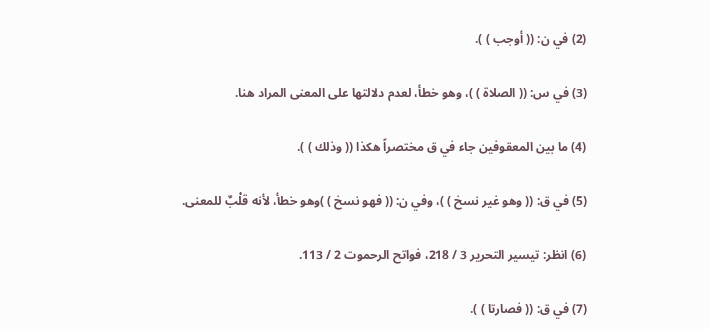(2) في ن: (( أوجب ) ).

(3) في س: (( الصلاة ) )، وهو خطأ، لعدم دلالتها على المعنى المراد هنا.

(4) ما بين المعقوفين جاء في ق مختصراً هكذا (( وذلك ) ).

(5) في ق: (( وهو غير نسخ ) )، وفي ن: (( فهو نسخ ) )وهو خطأ، لأنه قلْبٌ للمعنى.

(6) انظر: تيسير التحرير 3 / 218، فواتح الرحموت 2 / 113.

(7) في ق: (( فصارتا ) ).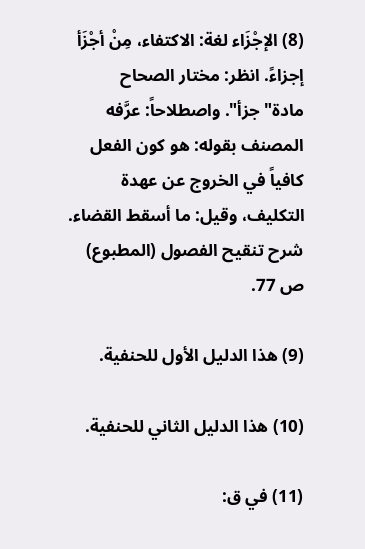(8) الإجْزَاء لغة: الاكتفاء، مِنْ أجْزَأ إجزاءً. انظر: مختار الصحاح مادة"جزأ". واصطلاحاً: عرَّفه المصنف بقوله: هو كون الفعل كافياً في الخروج عن عهدة التكليف، وقيل: ما أسقط القضاء. شرح تنقيح الفصول (المطبوع) ص 77.

(9) هذا الدليل الأول للحنفية.

(10) هذا الدليل الثاني للحنفية.

(11) في ق: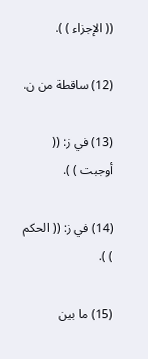(( الإجزاء ) ).

(12) ساقطة من ن.

(13) في ز: (( أوجبت ) ).

(14) في ز: (( الحكم ) ).

(15) ما بين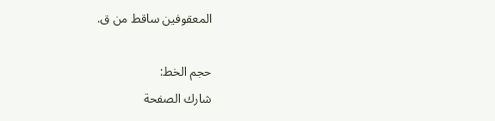المعقوفين ساقط من ق.

حجم الخط:
شارك الصفحة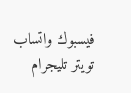فيسبوك واتساب تويتر تليجرام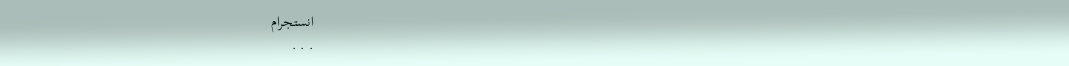انستجرام
. . .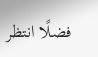فضلًا انتظر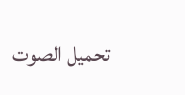تحميل الصوت